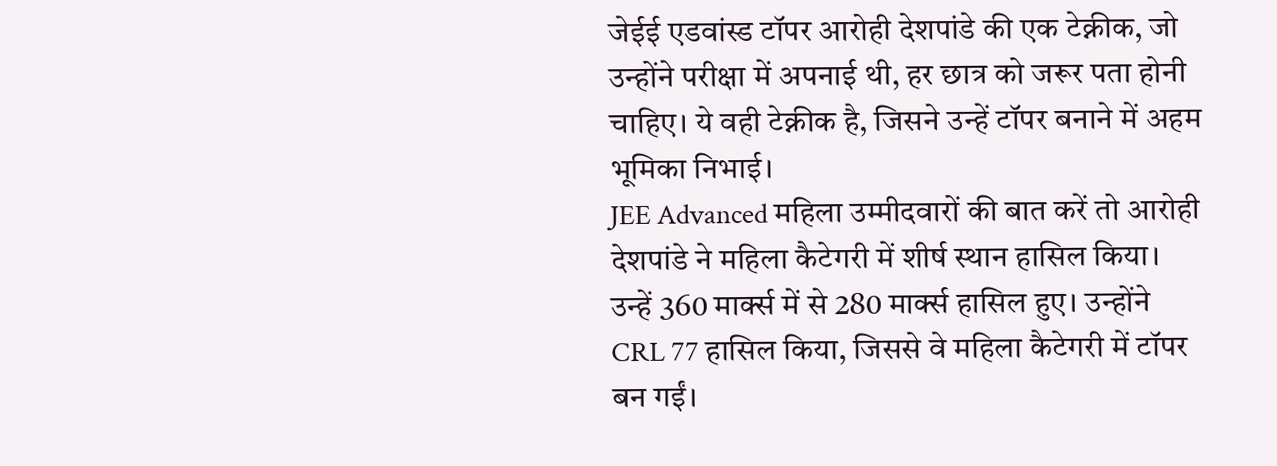जेईई एडवांस्ड टॉपर आरोही देशपांडे की एक टेक्नीक, जो उन्होंने परीक्षा में अपनाई थी, हर छात्र को जरूर पता होनी चाहिए। ये वही टेक्नीक है, जिसने उन्हें टॉपर बनाने में अहम भूमिका निभाई।
JEE Advanced महिला उम्मीदवारों की बात करें तो आरोही देशपांडे ने महिला कैटेगरी में शीर्ष स्थान हासिल किया। उन्हें 360 मार्क्स में से 280 मार्क्स हासिल हुए। उन्होंने CRL 77 हासिल किया, जिससे वे महिला कैटेगरी में टॉपर बन गईं।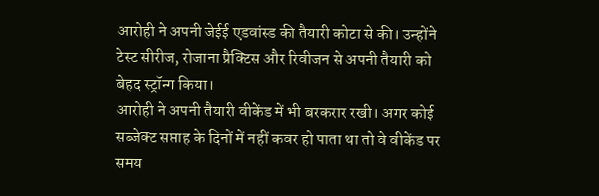आरोही ने अपनी जेईई एडवांस्ड की तैयारी कोटा से की। उन्होंने टेस्ट सीरीज, रोजाना प्रैक्टिस और रिवीजन से अपनी तैयारी को बेहद स्ट्रॉन्ग किया।
आरोही ने अपनी तैयारी वीकेंड में भी बरकरार रखी। अगर कोई सब्जेक्ट सप्ताह के दिनों में नहीं कवर हो पाता था तो वे वीकेंड पर समय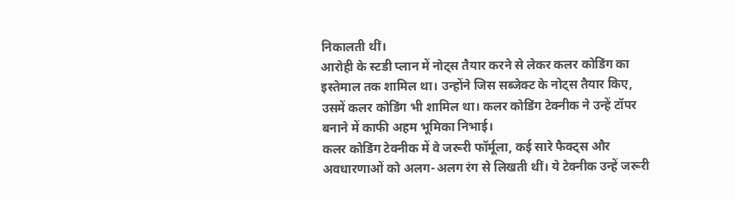निकालती थीं।
आरोही के स्टडी प्लान में नोट्स तैयार करने से लेकर कलर कोडिंग का इस्तेमाल तक शामिल था। उन्होंने जिस सब्जेक्ट के नोट्स तैयार किए, उसमें कलर कोडिंग भी शामिल था। कलर कोडिंग टेक्नीक ने उन्हें टॉपर बनाने में काफी अहम भूमिका निभाई।
कलर कोडिंग टेक्नीक में वे जरूरी फॉर्मूला, कई सारे फैक्ट्स और अवधारणाओं को अलग-अलग रंग से लिखती थीं। ये टेक्नीक उन्हें जरूरी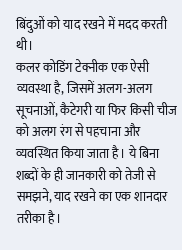बिंदुओं को याद रखने में मदद करती थी।
कलर कोडिंग टेक्नीक एक ऐसी व्यवस्था है, जिसमें अलग-अलग सूचनाओं, कैटेगरी या फिर किसी चीज को अलग रंग से पहचाना और व्यवस्थित किया जाता है। ये बिना शब्दों के ही जानकारी को तेजी से समझने, याद रखने का एक शानदार तरीका है।